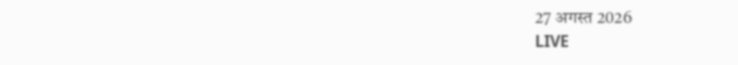27 अगस्त 2026
LIVE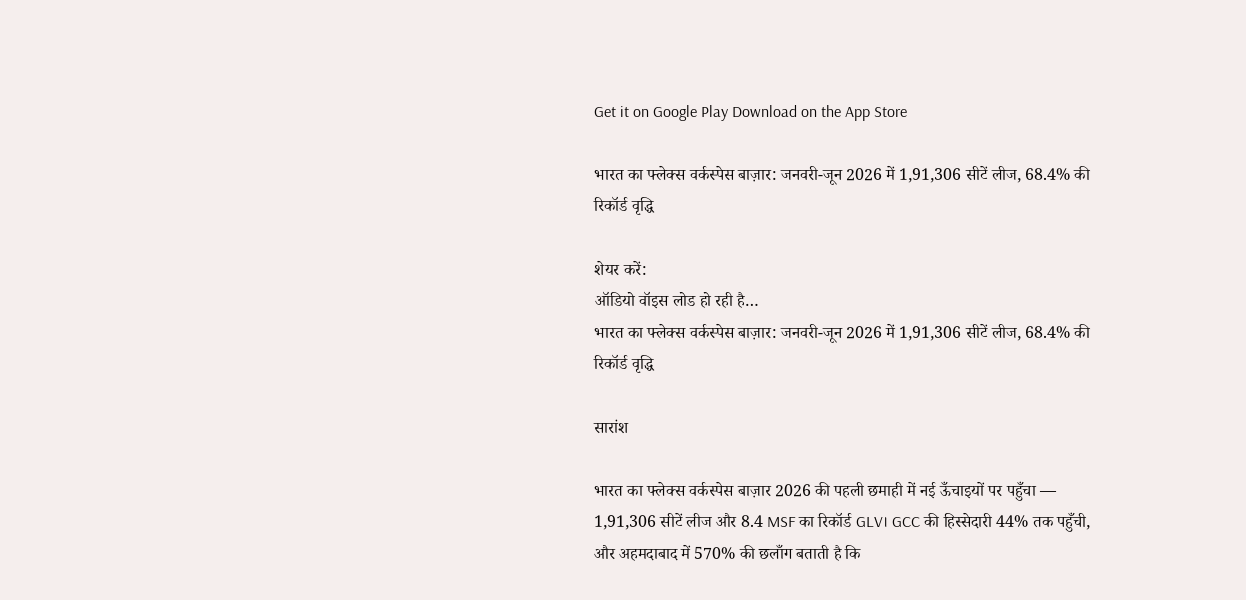Get it on Google Play Download on the App Store

भारत का फ्लेक्स वर्कस्पेस बाज़ार: जनवरी-जून 2026 में 1,91,306 सीटें लीज, 68.4% की रिकॉर्ड वृद्धि

शेयर करें:
ऑडियो वॉइस लोड हो रही है…
भारत का फ्लेक्स वर्कस्पेस बाज़ार: जनवरी-जून 2026 में 1,91,306 सीटें लीज, 68.4% की रिकॉर्ड वृद्धि

सारांश

भारत का फ्लेक्स वर्कस्पेस बाज़ार 2026 की पहली छमाही में नई ऊँचाइयों पर पहुँचा — 1,91,306 सीटें लीज और 8.4 MSF का रिकॉर्ड GLV। GCC की हिस्सेदारी 44% तक पहुँची, और अहमदाबाद में 570% की छलाँग बताती है कि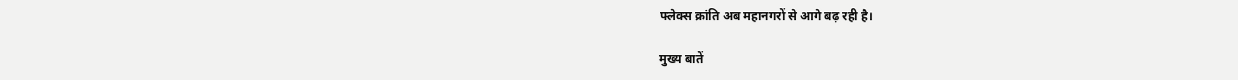फ्लेक्स क्रांति अब महानगरों से आगे बढ़ रही है।

मुख्य बातें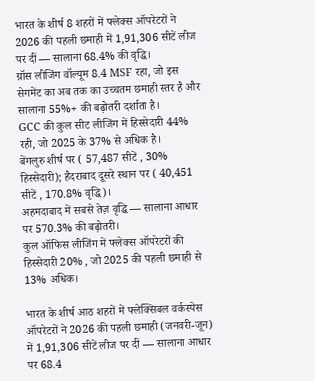भारत के शीर्ष 8 शहरों में फ्लेक्स ऑपरेटरों ने 2026 की पहली छमाही में 1,91,306 सीटें लीज पर दीं — सालाना 68.4% की वृद्धि।
ग्रॉस लीजिंग वॉल्यूम 8.4 MSF रहा, जो इस सेगमेंट का अब तक का उच्चतम छमाही स्तर है और सालाना 55%+ की बढ़ोतरी दर्शाता है।
GCC की कुल सीट लीजिंग में हिस्सेदारी 44% रही, जो 2025 के 37% से अधिक है।
बेंगलुरु शीर्ष पर ( 57,487 सीटें , 30% हिस्सेदारी); हैदराबाद दूसरे स्थान पर ( 40,451 सीटें , 170.8% वृद्धि)।
अहमदाबाद में सबसे तेज़ वृद्धि — सालाना आधार पर 570.3% की बढ़ोतरी।
कुल ऑफिस लीजिंग में फ्लेक्स ऑपरेटरों की हिस्सेदारी 20% , जो 2025 की पहली छमाही से 13% अधिक।

भारत के शीर्ष आठ शहरों में फ्लेक्सिबल वर्कस्पेस ऑपरेटरों ने 2026 की पहली छमाही (जनवरी-जून) में 1,91,306 सीटें लीज पर दीं — सालाना आधार पर 68.4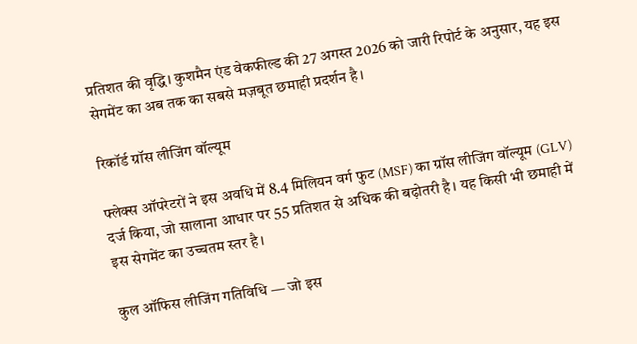प्रतिशत की वृद्धि। कुशमैन एंड वेकफील्ड की 27 अगस्त 2026 को जारी रिपोर्ट के अनुसार, यह इस सेगमेंट का अब तक का सबसे मज़बूत छमाही प्रदर्शन है।

रिकॉर्ड ग्रॉस लीजिंग वॉल्यूम

फ्लेक्स ऑपरेटरों ने इस अवधि में 8.4 मिलियन वर्ग फुट (MSF) का ग्रॉस लीजिंग वॉल्यूम (GLV) दर्ज किया, जो सालाना आधार पर 55 प्रतिशत से अधिक की बढ़ोतरी है। यह किसी भी छमाही में इस सेगमेंट का उच्चतम स्तर है।

कुल ऑफिस लीजिंग गतिविधि — जो इस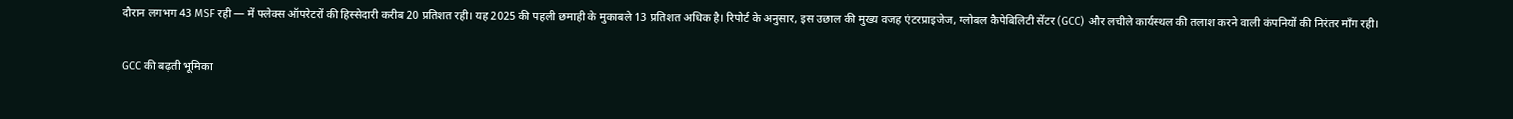दौरान लगभग 43 MSF रही — में फ्लेक्स ऑपरेटरों की हिस्सेदारी करीब 20 प्रतिशत रही। यह 2025 की पहली छमाही के मुकाबले 13 प्रतिशत अधिक है। रिपोर्ट के अनुसार, इस उछाल की मुख्य वजह एंटरप्राइजेज, ग्लोबल कैपेबिलिटी सेंटर (GCC) और लचीले कार्यस्थल की तलाश करने वाली कंपनियों की निरंतर माँग रही।

GCC की बढ़ती भूमिका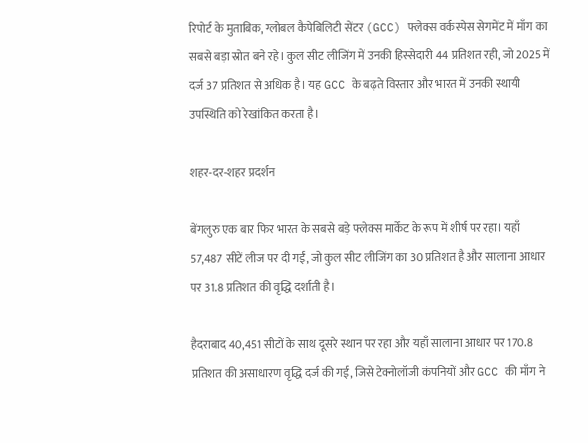रिपोर्ट के मुताबिक, ग्लोबल कैपेबिलिटी सेंटर (GCC) फ्लेक्स वर्कस्पेस सेगमेंट में माँग का सबसे बड़ा स्रोत बने रहे। कुल सीट लीजिंग में उनकी हिस्सेदारी 44 प्रतिशत रही, जो 2025 में दर्ज 37 प्रतिशत से अधिक है। यह GCC के बढ़ते विस्तार और भारत में उनकी स्थायी उपस्थिति को रेखांकित करता है।

शहर-दर-शहर प्रदर्शन

बेंगलुरु एक बार फिर भारत के सबसे बड़े फ्लेक्स मार्केट के रूप में शीर्ष पर रहा। यहाँ 57,487 सीटें लीज पर दी गईं, जो कुल सीट लीजिंग का 30 प्रतिशत है और सालाना आधार पर 31.8 प्रतिशत की वृद्धि दर्शाती है।

हैदराबाद 40,451 सीटों के साथ दूसरे स्थान पर रहा और यहाँ सालाना आधार पर 170.8 प्रतिशत की असाधारण वृद्धि दर्ज की गई, जिसे टेक्नोलॉजी कंपनियों और GCC की माँग ने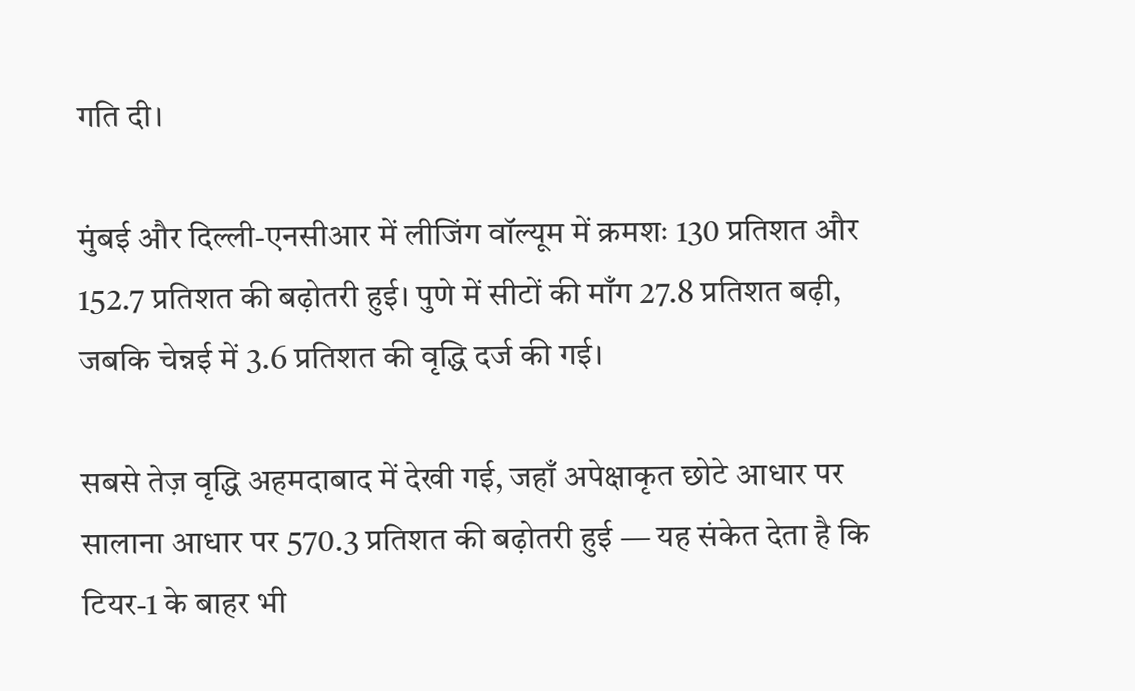गति दी।

मुंबई और दिल्ली-एनसीआर में लीजिंग वॉल्यूम में क्रमशः 130 प्रतिशत और 152.7 प्रतिशत की बढ़ोतरी हुई। पुणे में सीटों की माँग 27.8 प्रतिशत बढ़ी, जबकि चेन्नई में 3.6 प्रतिशत की वृद्धि दर्ज की गई।

सबसे तेज़ वृद्धि अहमदाबाद में देखी गई, जहाँ अपेक्षाकृत छोटे आधार पर सालाना आधार पर 570.3 प्रतिशत की बढ़ोतरी हुई — यह संकेत देता है कि टियर-1 के बाहर भी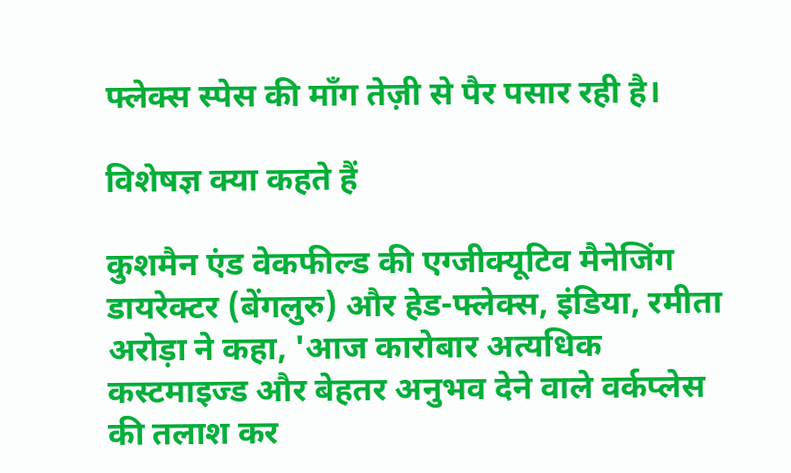फ्लेक्स स्पेस की माँग तेज़ी से पैर पसार रही है।

विशेषज्ञ क्या कहते हैं

कुशमैन एंड वेकफील्ड की एग्जीक्यूटिव मैनेजिंग डायरेक्टर (बेंगलुरु) और हेड-फ्लेक्स, इंडिया, रमीता अरोड़ा ने कहा, 'आज कारोबार अत्यधिक कस्टमाइज्ड और बेहतर अनुभव देने वाले वर्कप्लेस की तलाश कर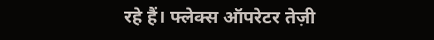रहे हैं। फ्लेक्स ऑपरेटर तेज़ी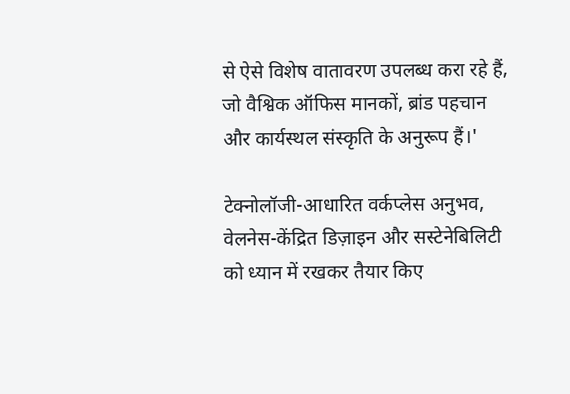से ऐसे विशेष वातावरण उपलब्ध करा रहे हैं, जो वैश्विक ऑफिस मानकों, ब्रांड पहचान और कार्यस्थल संस्कृति के अनुरूप हैं।'

टेक्नोलॉजी-आधारित वर्कप्लेस अनुभव, वेलनेस-केंद्रित डिज़ाइन और सस्टेनेबिलिटी को ध्यान में रखकर तैयार किए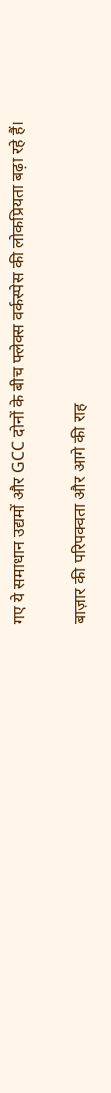गए ये समाधान उद्यमों और GCC दोनों के बीच फ्लेक्स वर्कस्पेस की लोकप्रियता बढ़ा रहे हैं।

बाज़ार की परिपक्वता और आगे की राह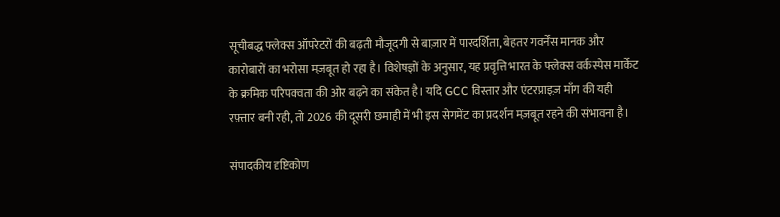सूचीबद्ध फ्लेक्स ऑपरेटरों की बढ़ती मौजूदगी से बाज़ार में पारदर्शिता, बेहतर गवर्नेंस मानक और कारोबारों का भरोसा मज़बूत हो रहा है। विशेषज्ञों के अनुसार, यह प्रवृत्ति भारत के फ्लेक्स वर्कस्पेस मार्केट के क्रमिक परिपक्वता की ओर बढ़ने का संकेत है। यदि GCC विस्तार और एंटरप्राइज़ माँग की यही रफ़्तार बनी रही, तो 2026 की दूसरी छमाही में भी इस सेगमेंट का प्रदर्शन मज़बूत रहने की संभावना है।

संपादकीय दृष्टिकोण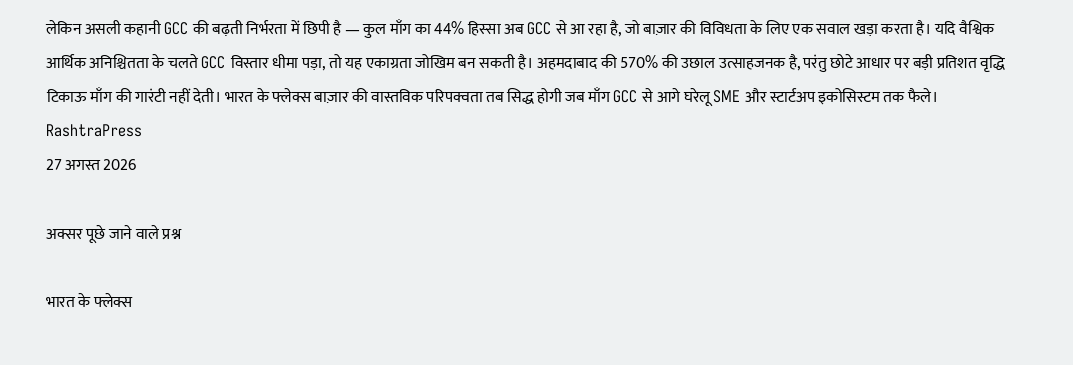लेकिन असली कहानी GCC की बढ़ती निर्भरता में छिपी है — कुल माँग का 44% हिस्सा अब GCC से आ रहा है, जो बाज़ार की विविधता के लिए एक सवाल खड़ा करता है। यदि वैश्विक आर्थिक अनिश्चितता के चलते GCC विस्तार धीमा पड़ा, तो यह एकाग्रता जोखिम बन सकती है। अहमदाबाद की 570% की उछाल उत्साहजनक है, परंतु छोटे आधार पर बड़ी प्रतिशत वृद्धि टिकाऊ माँग की गारंटी नहीं देती। भारत के फ्लेक्स बाज़ार की वास्तविक परिपक्वता तब सिद्ध होगी जब माँग GCC से आगे घरेलू SME और स्टार्टअप इकोसिस्टम तक फैले।
RashtraPress
27 अगस्त 2026

अक्सर पूछे जाने वाले प्रश्न

भारत के फ्लेक्स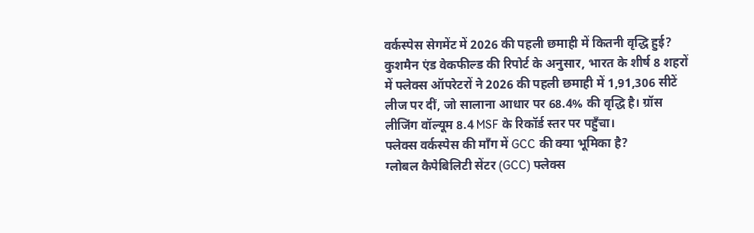वर्कस्पेस सेगमेंट में 2026 की पहली छमाही में कितनी वृद्धि हुई?
कुशमैन एंड वेकफील्ड की रिपोर्ट के अनुसार, भारत के शीर्ष 8 शहरों में फ्लेक्स ऑपरेटरों ने 2026 की पहली छमाही में 1,91,306 सीटें लीज पर दीं, जो सालाना आधार पर 68.4% की वृद्धि है। ग्रॉस लीजिंग वॉल्यूम 8.4 MSF के रिकॉर्ड स्तर पर पहुँचा।
फ्लेक्स वर्कस्पेस की माँग में GCC की क्या भूमिका है?
ग्लोबल कैपेबिलिटी सेंटर (GCC) फ्लेक्स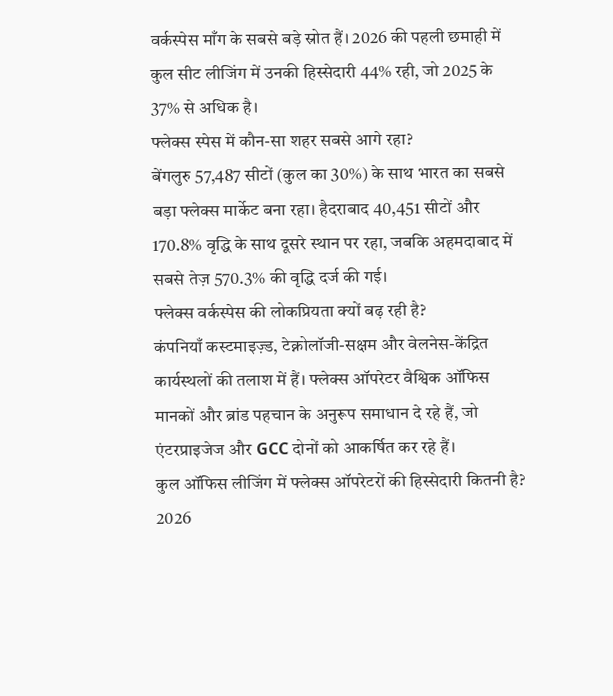वर्कस्पेस माँग के सबसे बड़े स्रोत हैं। 2026 की पहली छमाही में कुल सीट लीजिंग में उनकी हिस्सेदारी 44% रही, जो 2025 के 37% से अधिक है।
फ्लेक्स स्पेस में कौन-सा शहर सबसे आगे रहा?
बेंगलुरु 57,487 सीटों (कुल का 30%) के साथ भारत का सबसे बड़ा फ्लेक्स मार्केट बना रहा। हैदराबाद 40,451 सीटों और 170.8% वृद्धि के साथ दूसरे स्थान पर रहा, जबकि अहमदाबाद में सबसे तेज़ 570.3% की वृद्धि दर्ज की गई।
फ्लेक्स वर्कस्पेस की लोकप्रियता क्यों बढ़ रही है?
कंपनियाँ कस्टमाइज़्ड, टेक्नोलॉजी-सक्षम और वेलनेस-केंद्रित कार्यस्थलों की तलाश में हैं। फ्लेक्स ऑपरेटर वैश्विक ऑफिस मानकों और ब्रांड पहचान के अनुरूप समाधान दे रहे हैं, जो एंटरप्राइजेज और GCC दोनों को आकर्षित कर रहे हैं।
कुल ऑफिस लीजिंग में फ्लेक्स ऑपरेटरों की हिस्सेदारी कितनी है?
2026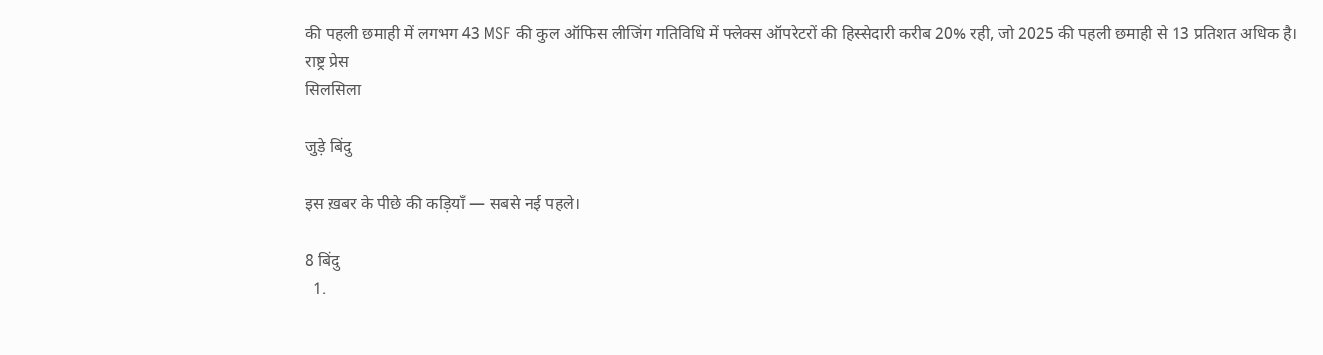की पहली छमाही में लगभग 43 MSF की कुल ऑफिस लीजिंग गतिविधि में फ्लेक्स ऑपरेटरों की हिस्सेदारी करीब 20% रही, जो 2025 की पहली छमाही से 13 प्रतिशत अधिक है।
राष्ट्र प्रेस
सिलसिला

जुड़े बिंदु

इस ख़बर के पीछे की कड़ियाँ — सबसे नई पहले।

8 बिंदु
  1.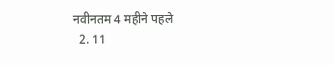नवीनतम 4 महीने पहले
  2. 11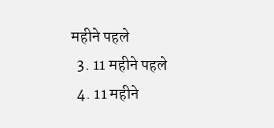महीने पहले
  3. 11 महीने पहले
  4. 11 महीने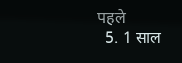पहले
  5. 1 साल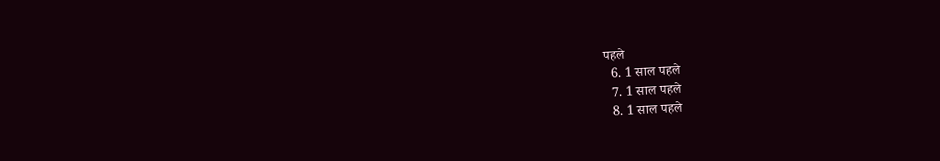पहले
  6. 1 साल पहले
  7. 1 साल पहले
  8. 1 साल पहले